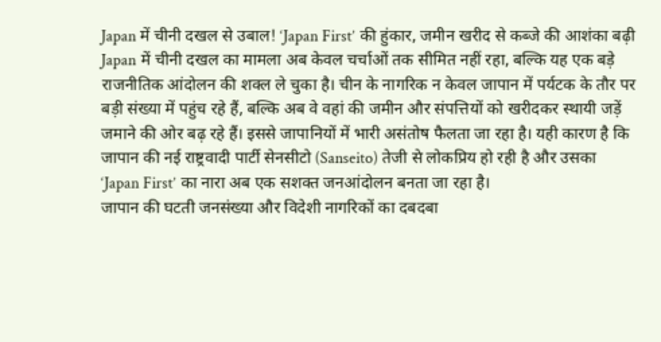Japan में चीनी दखल से उबाल! ‘Japan First’ की हुंकार, जमीन खरीद से कब्जे की आशंका बढ़ी
Japan में चीनी दखल का मामला अब केवल चर्चाओं तक सीमित नहीं रहा, बल्कि यह एक बड़े राजनीतिक आंदोलन की शक्ल ले चुका है। चीन के नागरिक न केवल जापान में पर्यटक के तौर पर बड़ी संख्या में पहुंच रहे हैं, बल्कि अब वे वहां की जमीन और संपत्तियों को खरीदकर स्थायी जड़ें जमाने की ओर बढ़ रहे हैं। इससे जापानियों में भारी असंतोष फैलता जा रहा है। यही कारण है कि जापान की नई राष्ट्रवादी पार्टी सेनसीटो (Sanseito) तेजी से लोकप्रिय हो रही है और उसका ‘Japan First’ का नारा अब एक सशक्त जनआंदोलन बनता जा रहा है।
जापान की घटती जनसंख्या और विदेशी नागरिकों का दबदबा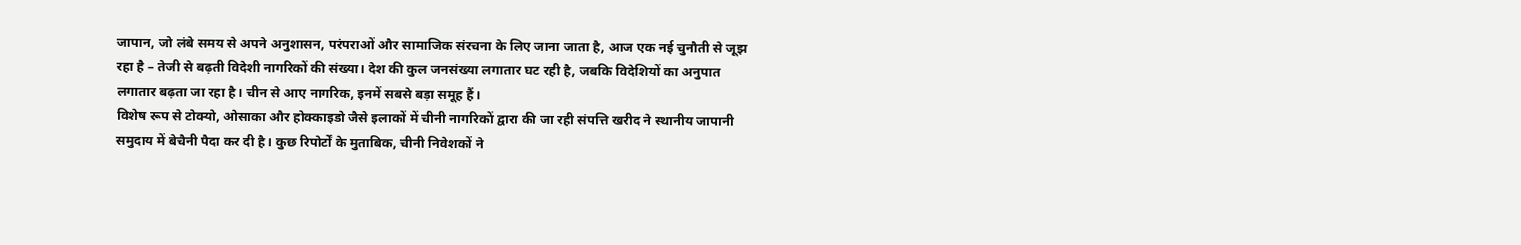जापान, जो लंबे समय से अपने अनुशासन, परंपराओं और सामाजिक संरचना के लिए जाना जाता है, आज एक नई चुनौती से जूझ रहा है – तेजी से बढ़ती विदेशी नागरिकों की संख्या। देश की कुल जनसंख्या लगातार घट रही है, जबकि विदेशियों का अनुपात लगातार बढ़ता जा रहा है। चीन से आए नागरिक, इनमें सबसे बड़ा समूह हैं।
विशेष रूप से टोक्यो, ओसाका और होक्काइडो जैसे इलाकों में चीनी नागरिकों द्वारा की जा रही संपत्ति खरीद ने स्थानीय जापानी समुदाय में बेचैनी पैदा कर दी है। कुछ रिपोर्टों के मुताबिक, चीनी निवेशकों ने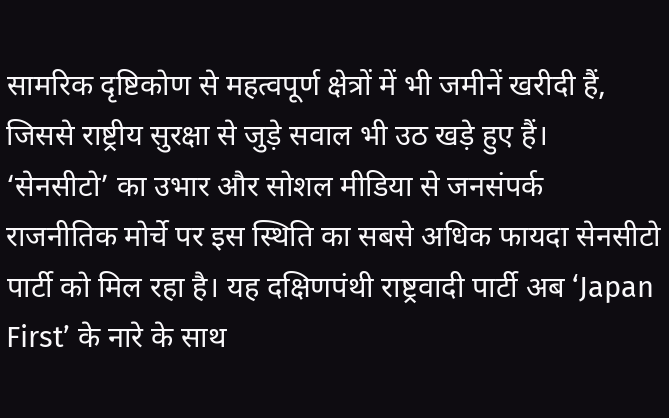सामरिक दृष्टिकोण से महत्वपूर्ण क्षेत्रों में भी जमीनें खरीदी हैं, जिससे राष्ट्रीय सुरक्षा से जुड़े सवाल भी उठ खड़े हुए हैं।
‘सेनसीटो’ का उभार और सोशल मीडिया से जनसंपर्क
राजनीतिक मोर्चे पर इस स्थिति का सबसे अधिक फायदा सेनसीटो पार्टी को मिल रहा है। यह दक्षिणपंथी राष्ट्रवादी पार्टी अब ‘Japan First’ के नारे के साथ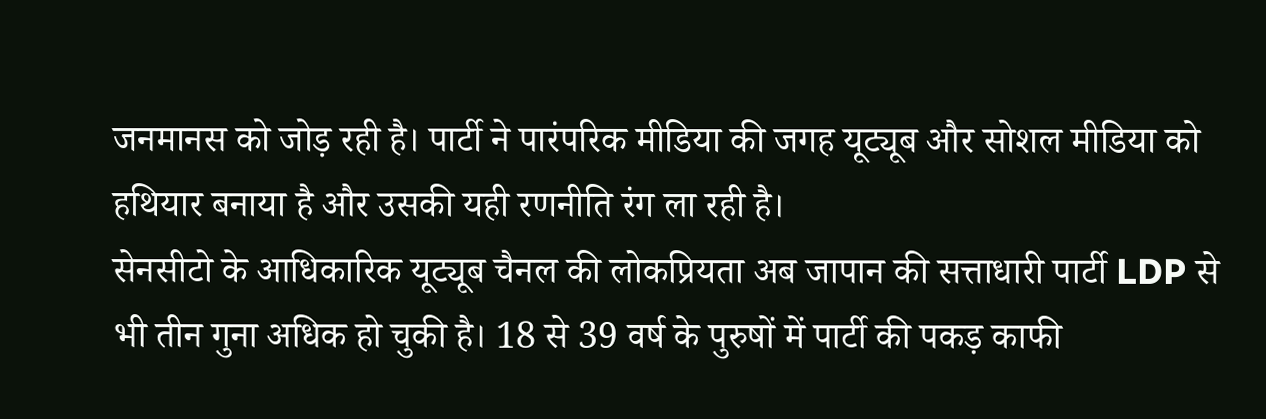जनमानस को जोड़ रही है। पार्टी ने पारंपरिक मीडिया की जगह यूट्यूब और सोशल मीडिया को हथियार बनाया है और उसकी यही रणनीति रंग ला रही है।
सेनसीटो के आधिकारिक यूट्यूब चैनल की लोकप्रियता अब जापान की सत्ताधारी पार्टी LDP से भी तीन गुना अधिक हो चुकी है। 18 से 39 वर्ष के पुरुषों में पार्टी की पकड़ काफी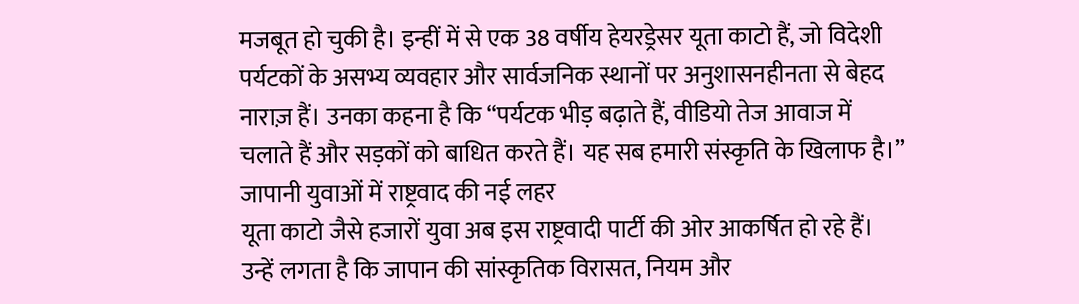मजबूत हो चुकी है। इन्हीं में से एक 38 वर्षीय हेयरड्रेसर यूता काटो हैं, जो विदेशी पर्यटकों के असभ्य व्यवहार और सार्वजनिक स्थानों पर अनुशासनहीनता से बेहद नाराज़ हैं। उनका कहना है कि “पर्यटक भीड़ बढ़ाते हैं, वीडियो तेज आवाज में चलाते हैं और सड़कों को बाधित करते हैं। यह सब हमारी संस्कृति के खिलाफ है।”
जापानी युवाओं में राष्ट्रवाद की नई लहर
यूता काटो जैसे हजारों युवा अब इस राष्ट्रवादी पार्टी की ओर आकर्षित हो रहे हैं। उन्हें लगता है कि जापान की सांस्कृतिक विरासत, नियम और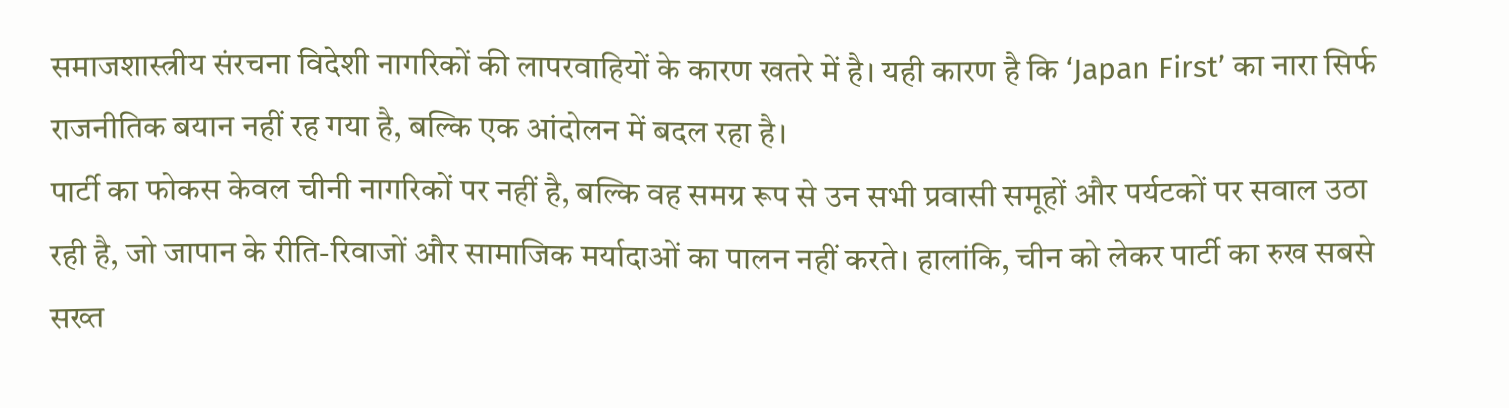समाजशास्त्रीय संरचना विदेशी नागरिकों की लापरवाहियों के कारण खतरे में है। यही कारण है कि ‘Japan First’ का नारा सिर्फ राजनीतिक बयान नहीं रह गया है, बल्कि एक आंदोलन में बदल रहा है।
पार्टी का फोकस केवल चीनी नागरिकों पर नहीं है, बल्कि वह समग्र रूप से उन सभी प्रवासी समूहों और पर्यटकों पर सवाल उठा रही है, जो जापान के रीति-रिवाजों और सामाजिक मर्यादाओं का पालन नहीं करते। हालांकि, चीन को लेकर पार्टी का रुख सबसे सख्त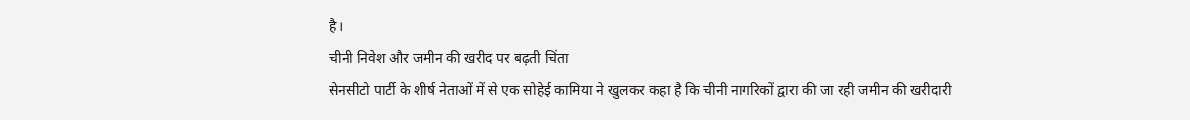है।
चीनी निवेश और जमीन की खरीद पर बढ़ती चिंता
सेनसीटो पार्टी के शीर्ष नेताओं में से एक सोहेई कामिया ने खुलकर कहा है कि चीनी नागरिकों द्वारा की जा रही जमीन की खरीदारी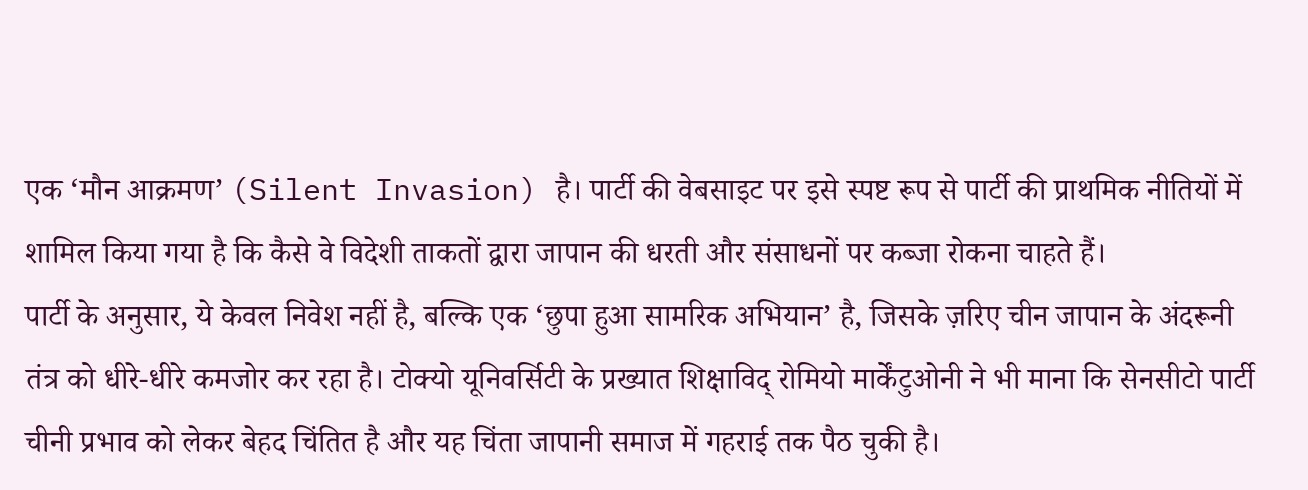एक ‘मौन आक्रमण’ (Silent Invasion) है। पार्टी की वेबसाइट पर इसे स्पष्ट रूप से पार्टी की प्राथमिक नीतियों में शामिल किया गया है कि कैसे वे विदेशी ताकतों द्वारा जापान की धरती और संसाधनों पर कब्जा रोकना चाहते हैं।
पार्टी के अनुसार, ये केवल निवेश नहीं है, बल्कि एक ‘छुपा हुआ सामरिक अभियान’ है, जिसके ज़रिए चीन जापान के अंदरूनी तंत्र को धीरे-धीरे कमजोर कर रहा है। टोक्यो यूनिवर्सिटी के प्रख्यात शिक्षाविद् रोमियो मार्केंटुओनी ने भी माना कि सेनसीटो पार्टी चीनी प्रभाव को लेकर बेहद चिंतित है और यह चिंता जापानी समाज में गहराई तक पैठ चुकी है।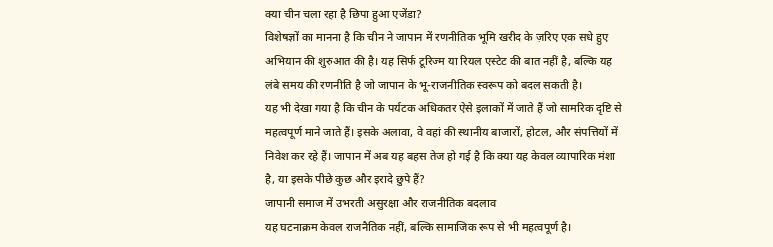क्या चीन चला रहा है छिपा हुआ एजेंडा?
विशेषज्ञों का मानना है कि चीन ने जापान में रणनीतिक भूमि खरीद के ज़रिए एक सधे हुए अभियान की शुरुआत की है। यह सिर्फ टूरिज्म या रियल एस्टेट की बात नहीं है, बल्कि यह लंबे समय की रणनीति है जो जापान के भू-राजनीतिक स्वरूप को बदल सकती है।
यह भी देखा गया है कि चीन के पर्यटक अधिकतर ऐसे इलाकों में जाते हैं जो सामरिक दृष्टि से महत्वपूर्ण माने जाते हैं। इसके अलावा, वे वहां की स्थानीय बाजारों, होटल, और संपत्तियों में निवेश कर रहे हैं। जापान में अब यह बहस तेज हो गई है कि क्या यह केवल व्यापारिक मंशा है, या इसके पीछे कुछ और इरादे छुपे हैं?
जापानी समाज में उभरती असुरक्षा और राजनीतिक बदलाव
यह घटनाक्रम केवल राजनैतिक नहीं, बल्कि सामाजिक रूप से भी महत्वपूर्ण है।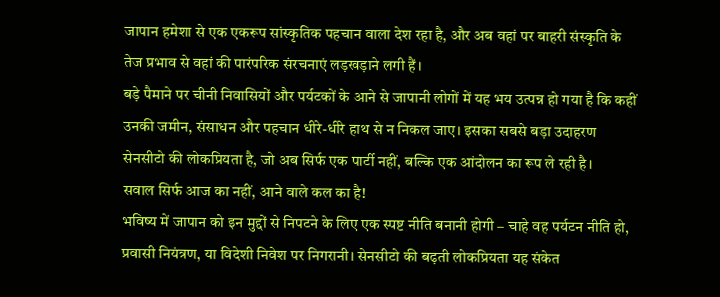जापान हमेशा से एक एकरूप सांस्कृतिक पहचान वाला देश रहा है, और अब वहां पर बाहरी संस्कृति के तेज प्रभाव से वहां की पारंपरिक संरचनाएं लड़खड़ाने लगी हैं।
बड़े पैमाने पर चीनी निवासियों और पर्यटकों के आने से जापानी लोगों में यह भय उत्पन्न हो गया है कि कहीं उनकी जमीन, संसाधन और पहचान धीरे-धीरे हाथ से न निकल जाए। इसका सबसे बड़ा उदाहरण सेनसीटो की लोकप्रियता है, जो अब सिर्फ एक पार्टी नहीं, बल्कि एक आंदोलन का रूप ले रही है।
सवाल सिर्फ आज का नहीं, आने वाले कल का है!
भविष्य में जापान को इन मुद्दों से निपटने के लिए एक स्पष्ट नीति बनानी होगी – चाहे वह पर्यटन नीति हो, प्रवासी नियंत्रण, या विदेशी निवेश पर निगरानी। सेनसीटो की बढ़ती लोकप्रियता यह संकेत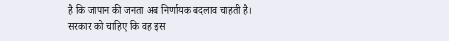है कि जापान की जनता अब निर्णायक बदलाव चाहती है।
सरकार को चाहिए कि वह इस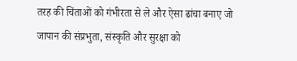तरह की चिंताओं को गंभीरता से ले और ऐसा ढांचा बनाए जो जापान की संप्रभुता, संस्कृति और सुरक्षा को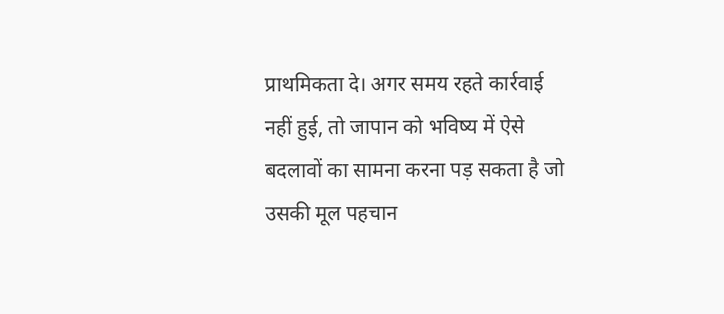प्राथमिकता दे। अगर समय रहते कार्रवाई नहीं हुई, तो जापान को भविष्य में ऐसे बदलावों का सामना करना पड़ सकता है जो उसकी मूल पहचान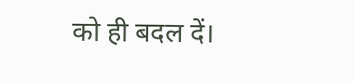को ही बदल दें।